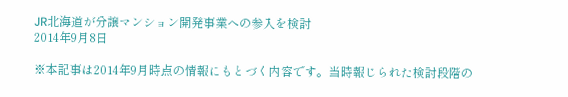JR北海道が分譲マンション開発事業への参入を検討
2014年9月8日

※本記事は2014年9月時点の情報にもとづく内容です。当時報じられた検討段階の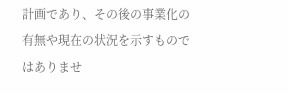計画であり、その後の事業化の有無や現在の状況を示すものではありませ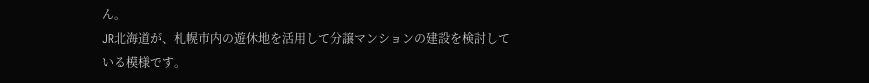ん。
JR北海道が、札幌市内の遊休地を活用して分譲マンションの建設を検討している模様です。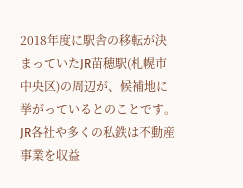2018年度に駅舎の移転が決まっていたJR苗穂駅(札幌市中央区)の周辺が、候補地に挙がっているとのことです。
JR各社や多くの私鉄は不動産事業を収益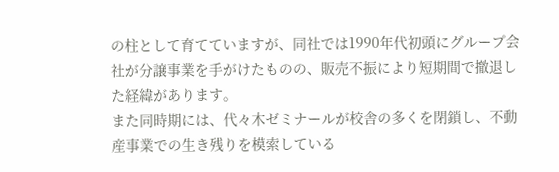の柱として育てていますが、同社では1990年代初頭にグループ会社が分譲事業を手がけたものの、販売不振により短期間で撤退した経緯があります。
また同時期には、代々木ゼミナールが校舎の多くを閉鎖し、不動産事業での生き残りを模索している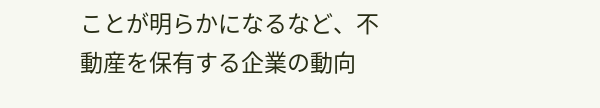ことが明らかになるなど、不動産を保有する企業の動向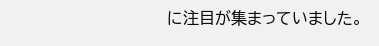に注目が集まっていました。